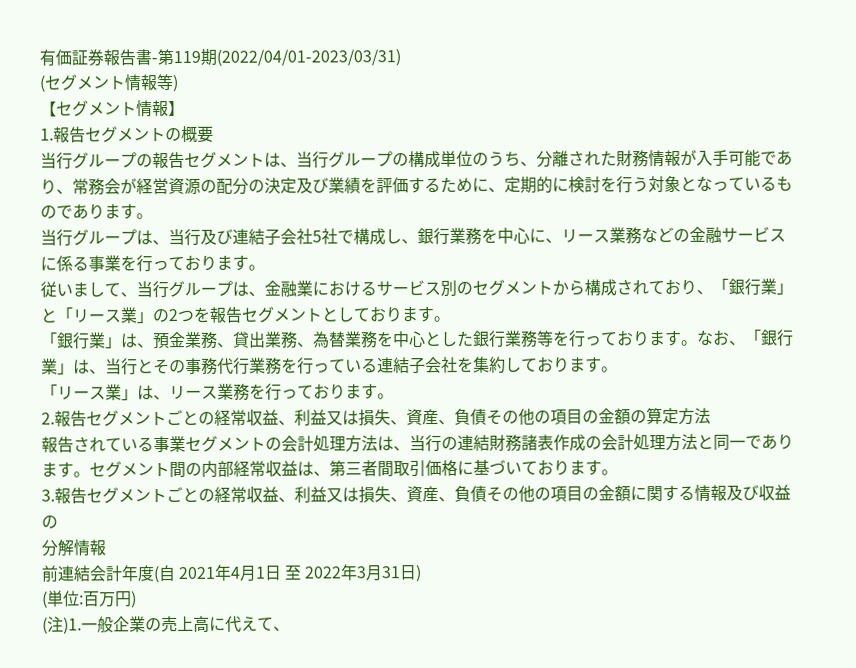有価証券報告書-第119期(2022/04/01-2023/03/31)
(セグメント情報等)
【セグメント情報】
1.報告セグメントの概要
当行グループの報告セグメントは、当行グループの構成単位のうち、分離された財務情報が入手可能であり、常務会が経営資源の配分の決定及び業績を評価するために、定期的に検討を行う対象となっているものであります。
当行グループは、当行及び連結子会社5社で構成し、銀行業務を中心に、リース業務などの金融サービスに係る事業を行っております。
従いまして、当行グループは、金融業におけるサービス別のセグメントから構成されており、「銀行業」と「リース業」の2つを報告セグメントとしております。
「銀行業」は、預金業務、貸出業務、為替業務を中心とした銀行業務等を行っております。なお、「銀行業」は、当行とその事務代行業務を行っている連結子会社を集約しております。
「リース業」は、リース業務を行っております。
2.報告セグメントごとの経常収益、利益又は損失、資産、負債その他の項目の金額の算定方法
報告されている事業セグメントの会計処理方法は、当行の連結財務諸表作成の会計処理方法と同一であります。セグメント間の内部経常収益は、第三者間取引価格に基づいております。
3.報告セグメントごとの経常収益、利益又は損失、資産、負債その他の項目の金額に関する情報及び収益の
分解情報
前連結会計年度(自 2021年4月1日 至 2022年3月31日)
(単位:百万円)
(注)1.一般企業の売上高に代えて、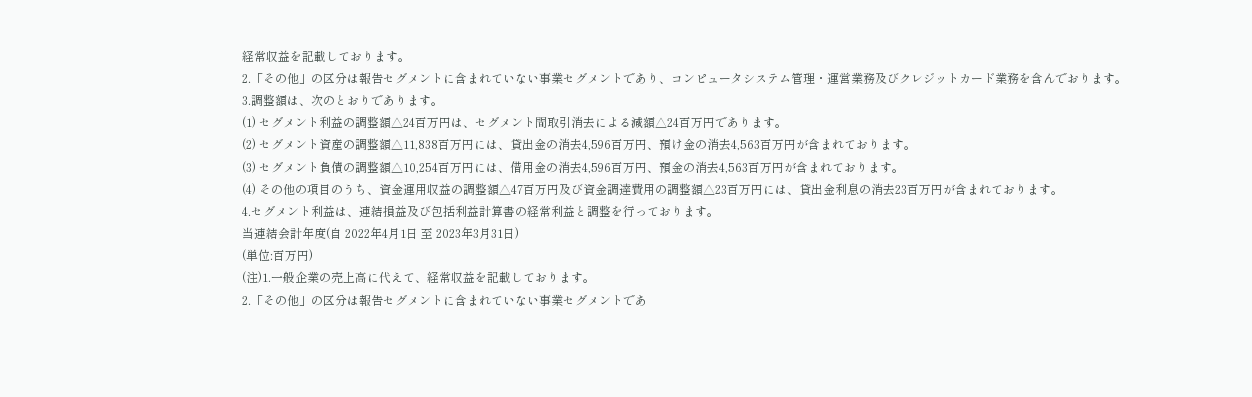経常収益を記載しております。
2.「その他」の区分は報告セグメントに含まれていない事業セグメントであり、コンピュータシステム管理・運営業務及びクレジットカード業務を含んでおります。
3.調整額は、次のとおりであります。
(1) セグメント利益の調整額△24百万円は、セグメント間取引消去による減額△24百万円であります。
(2) セグメント資産の調整額△11,838百万円には、貸出金の消去4,596百万円、預け金の消去4,563百万円が含まれております。
(3) セグメント負債の調整額△10,254百万円には、借用金の消去4,596百万円、預金の消去4,563百万円が含まれております。
(4) その他の項目のうち、資金運用収益の調整額△47百万円及び資金調達費用の調整額△23百万円には、貸出金利息の消去23百万円が含まれております。
4.セグメント利益は、連結損益及び包括利益計算書の経常利益と調整を行っております。
当連結会計年度(自 2022年4月1日 至 2023年3月31日)
(単位:百万円)
(注)1.一般企業の売上高に代えて、経常収益を記載しております。
2.「その他」の区分は報告セグメントに含まれていない事業セグメントであ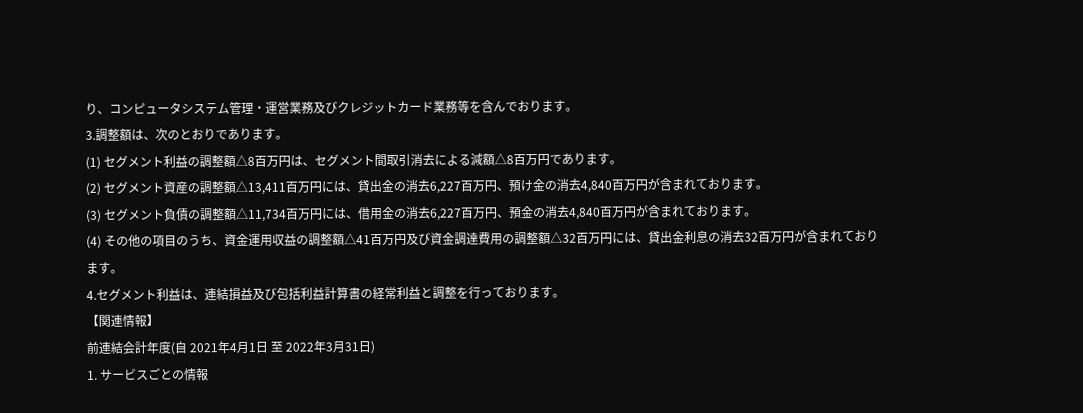り、コンピュータシステム管理・運営業務及びクレジットカード業務等を含んでおります。
3.調整額は、次のとおりであります。
(1) セグメント利益の調整額△8百万円は、セグメント間取引消去による減額△8百万円であります。
(2) セグメント資産の調整額△13,411百万円には、貸出金の消去6,227百万円、預け金の消去4,840百万円が含まれております。
(3) セグメント負債の調整額△11,734百万円には、借用金の消去6,227百万円、預金の消去4,840百万円が含まれております。
(4) その他の項目のうち、資金運用収益の調整額△41百万円及び資金調達費用の調整額△32百万円には、貸出金利息の消去32百万円が含まれております。
4.セグメント利益は、連結損益及び包括利益計算書の経常利益と調整を行っております。
【関連情報】
前連結会計年度(自 2021年4月1日 至 2022年3月31日)
1. サービスごとの情報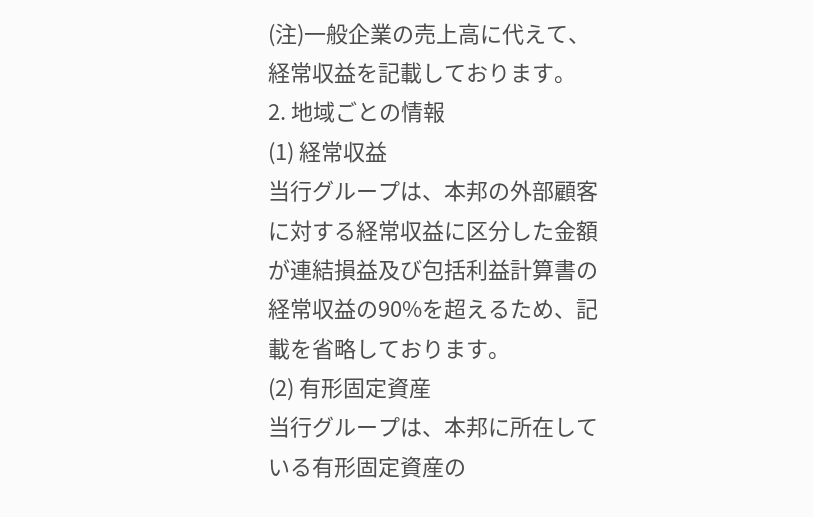(注)一般企業の売上高に代えて、経常収益を記載しております。
2. 地域ごとの情報
(1) 経常収益
当行グループは、本邦の外部顧客に対する経常収益に区分した金額が連結損益及び包括利益計算書の経常収益の90%を超えるため、記載を省略しております。
(2) 有形固定資産
当行グループは、本邦に所在している有形固定資産の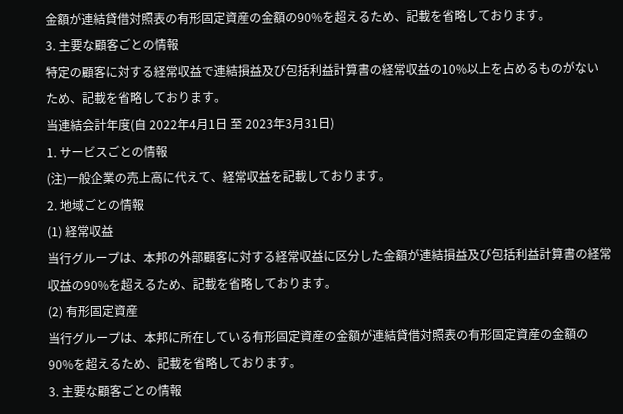金額が連結貸借対照表の有形固定資産の金額の90%を超えるため、記載を省略しております。
3. 主要な顧客ごとの情報
特定の顧客に対する経常収益で連結損益及び包括利益計算書の経常収益の10%以上を占めるものがないため、記載を省略しております。
当連結会計年度(自 2022年4月1日 至 2023年3月31日)
1. サービスごとの情報
(注)一般企業の売上高に代えて、経常収益を記載しております。
2. 地域ごとの情報
(1) 経常収益
当行グループは、本邦の外部顧客に対する経常収益に区分した金額が連結損益及び包括利益計算書の経常収益の90%を超えるため、記載を省略しております。
(2) 有形固定資産
当行グループは、本邦に所在している有形固定資産の金額が連結貸借対照表の有形固定資産の金額の90%を超えるため、記載を省略しております。
3. 主要な顧客ごとの情報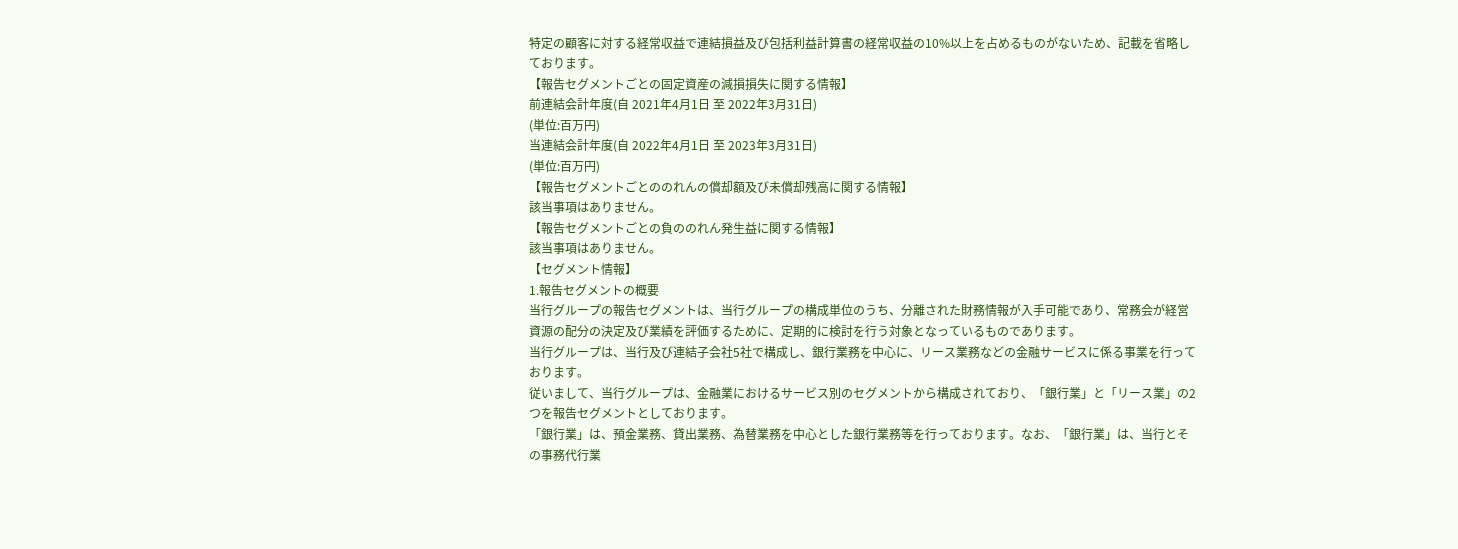特定の顧客に対する経常収益で連結損益及び包括利益計算書の経常収益の10%以上を占めるものがないため、記載を省略しております。
【報告セグメントごとの固定資産の減損損失に関する情報】
前連結会計年度(自 2021年4月1日 至 2022年3月31日)
(単位:百万円)
当連結会計年度(自 2022年4月1日 至 2023年3月31日)
(単位:百万円)
【報告セグメントごとののれんの償却額及び未償却残高に関する情報】
該当事項はありません。
【報告セグメントごとの負ののれん発生益に関する情報】
該当事項はありません。
【セグメント情報】
1.報告セグメントの概要
当行グループの報告セグメントは、当行グループの構成単位のうち、分離された財務情報が入手可能であり、常務会が経営資源の配分の決定及び業績を評価するために、定期的に検討を行う対象となっているものであります。
当行グループは、当行及び連結子会社5社で構成し、銀行業務を中心に、リース業務などの金融サービスに係る事業を行っております。
従いまして、当行グループは、金融業におけるサービス別のセグメントから構成されており、「銀行業」と「リース業」の2つを報告セグメントとしております。
「銀行業」は、預金業務、貸出業務、為替業務を中心とした銀行業務等を行っております。なお、「銀行業」は、当行とその事務代行業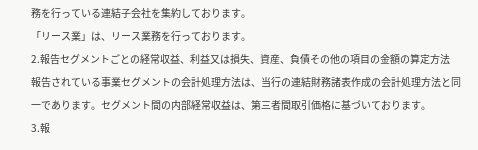務を行っている連結子会社を集約しております。
「リース業」は、リース業務を行っております。
2.報告セグメントごとの経常収益、利益又は損失、資産、負債その他の項目の金額の算定方法
報告されている事業セグメントの会計処理方法は、当行の連結財務諸表作成の会計処理方法と同一であります。セグメント間の内部経常収益は、第三者間取引価格に基づいております。
3.報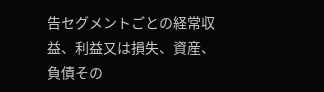告セグメントごとの経常収益、利益又は損失、資産、負債その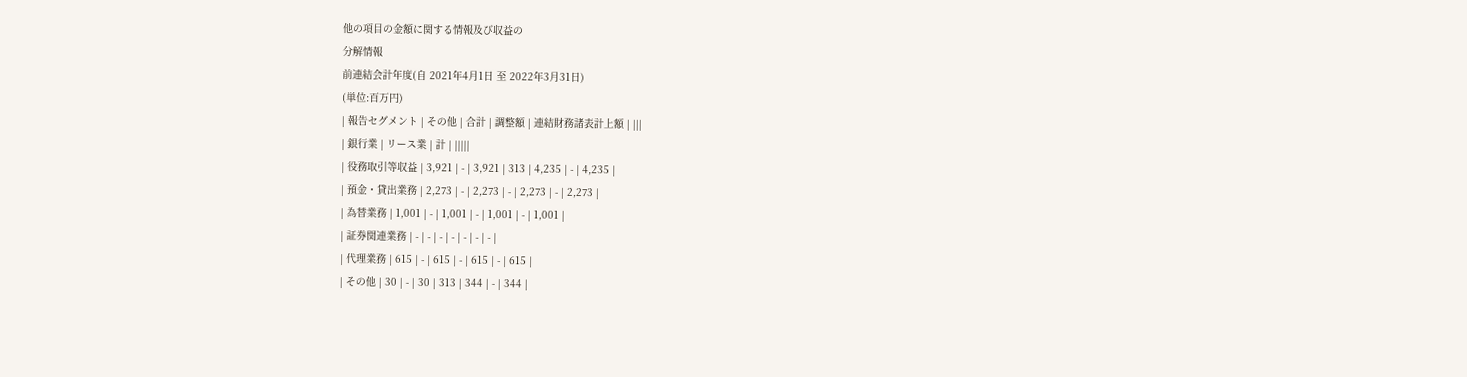他の項目の金額に関する情報及び収益の
分解情報
前連結会計年度(自 2021年4月1日 至 2022年3月31日)
(単位:百万円)
| 報告セグメント | その他 | 合計 | 調整額 | 連結財務諸表計上額 | |||
| 銀行業 | リース業 | 計 | |||||
| 役務取引等収益 | 3,921 | - | 3,921 | 313 | 4,235 | - | 4,235 |
| 預金・貸出業務 | 2,273 | - | 2,273 | - | 2,273 | - | 2,273 |
| 為替業務 | 1,001 | - | 1,001 | - | 1,001 | - | 1,001 |
| 証券関連業務 | - | - | - | - | - | - | - |
| 代理業務 | 615 | - | 615 | - | 615 | - | 615 |
| その他 | 30 | - | 30 | 313 | 344 | - | 344 |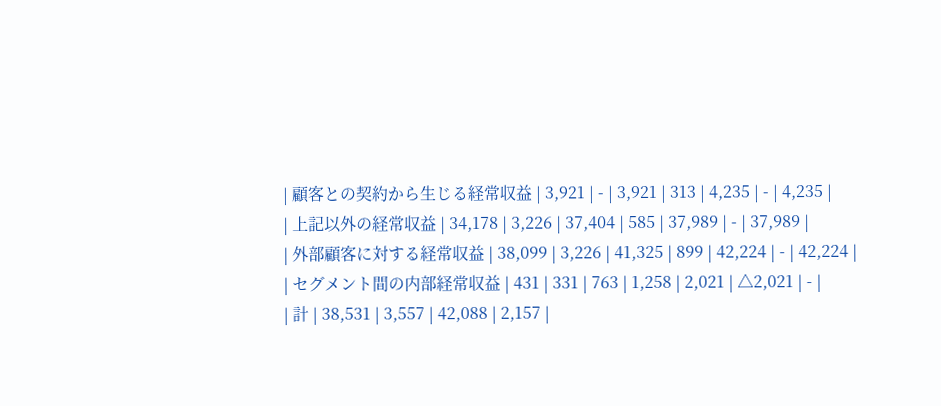| 顧客との契約から生じる経常収益 | 3,921 | - | 3,921 | 313 | 4,235 | - | 4,235 |
| 上記以外の経常収益 | 34,178 | 3,226 | 37,404 | 585 | 37,989 | - | 37,989 |
| 外部顧客に対する経常収益 | 38,099 | 3,226 | 41,325 | 899 | 42,224 | - | 42,224 |
| セグメント間の内部経常収益 | 431 | 331 | 763 | 1,258 | 2,021 | △2,021 | - |
| 計 | 38,531 | 3,557 | 42,088 | 2,157 |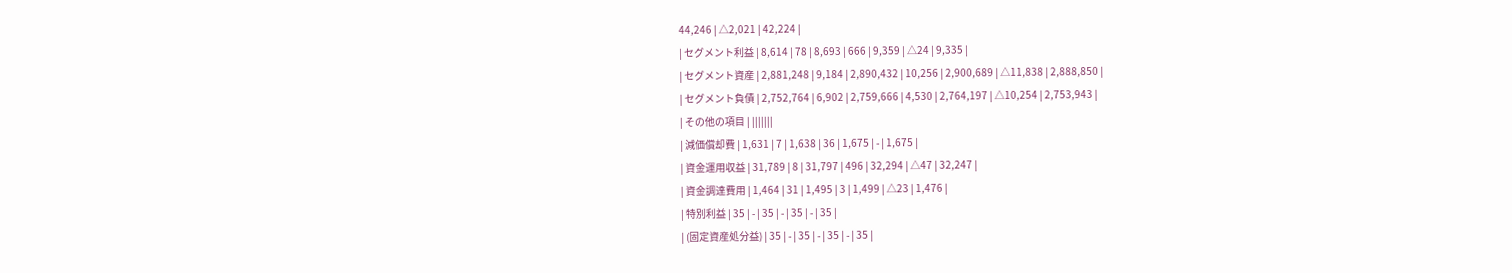44,246 | △2,021 | 42,224 |
| セグメント利益 | 8,614 | 78 | 8,693 | 666 | 9,359 | △24 | 9,335 |
| セグメント資産 | 2,881,248 | 9,184 | 2,890,432 | 10,256 | 2,900,689 | △11,838 | 2,888,850 |
| セグメント負債 | 2,752,764 | 6,902 | 2,759,666 | 4,530 | 2,764,197 | △10,254 | 2,753,943 |
| その他の項目 | |||||||
| 減価償却費 | 1,631 | 7 | 1,638 | 36 | 1,675 | - | 1,675 |
| 資金運用収益 | 31,789 | 8 | 31,797 | 496 | 32,294 | △47 | 32,247 |
| 資金調達費用 | 1,464 | 31 | 1,495 | 3 | 1,499 | △23 | 1,476 |
| 特別利益 | 35 | - | 35 | - | 35 | - | 35 |
| (固定資産処分益) | 35 | - | 35 | - | 35 | - | 35 |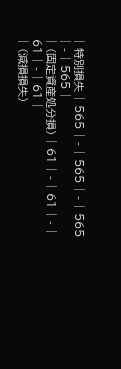| 特別損失 | 565 | - | 565 | - | 565 | - | 565 |
| (固定資産処分損) | 61 | - | 61 | - | 61 | - | 61 |
| (減損損失)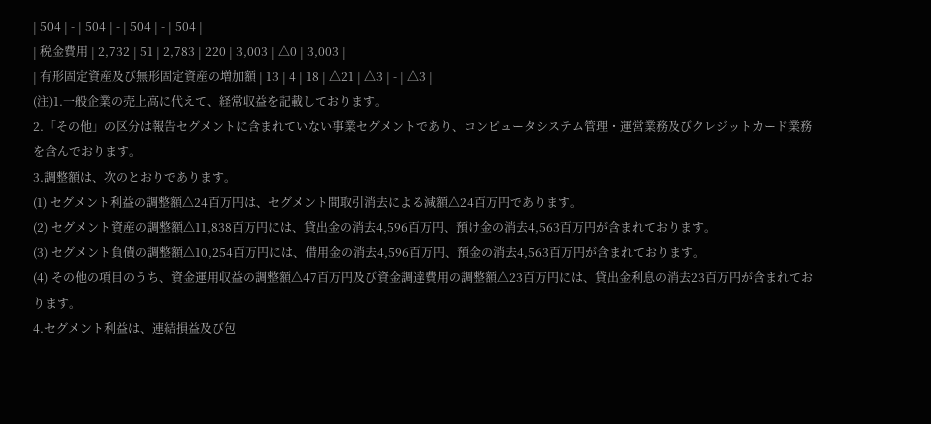| 504 | - | 504 | - | 504 | - | 504 |
| 税金費用 | 2,732 | 51 | 2,783 | 220 | 3,003 | △0 | 3,003 |
| 有形固定資産及び無形固定資産の増加額 | 13 | 4 | 18 | △21 | △3 | - | △3 |
(注)1.一般企業の売上高に代えて、経常収益を記載しております。
2.「その他」の区分は報告セグメントに含まれていない事業セグメントであり、コンピュータシステム管理・運営業務及びクレジットカード業務を含んでおります。
3.調整額は、次のとおりであります。
(1) セグメント利益の調整額△24百万円は、セグメント間取引消去による減額△24百万円であります。
(2) セグメント資産の調整額△11,838百万円には、貸出金の消去4,596百万円、預け金の消去4,563百万円が含まれております。
(3) セグメント負債の調整額△10,254百万円には、借用金の消去4,596百万円、預金の消去4,563百万円が含まれております。
(4) その他の項目のうち、資金運用収益の調整額△47百万円及び資金調達費用の調整額△23百万円には、貸出金利息の消去23百万円が含まれております。
4.セグメント利益は、連結損益及び包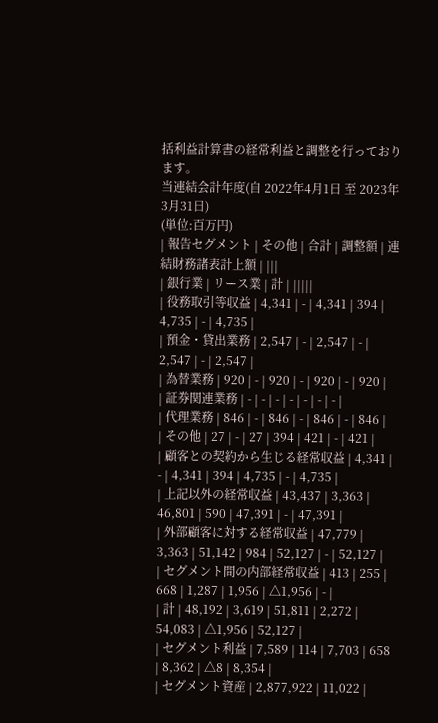括利益計算書の経常利益と調整を行っております。
当連結会計年度(自 2022年4月1日 至 2023年3月31日)
(単位:百万円)
| 報告セグメント | その他 | 合計 | 調整額 | 連結財務諸表計上額 | |||
| 銀行業 | リース業 | 計 | |||||
| 役務取引等収益 | 4,341 | - | 4,341 | 394 | 4,735 | - | 4,735 |
| 預金・貸出業務 | 2,547 | - | 2,547 | - | 2,547 | - | 2,547 |
| 為替業務 | 920 | - | 920 | - | 920 | - | 920 |
| 証券関連業務 | - | - | - | - | - | - | - |
| 代理業務 | 846 | - | 846 | - | 846 | - | 846 |
| その他 | 27 | - | 27 | 394 | 421 | - | 421 |
| 顧客との契約から生じる経常収益 | 4,341 | - | 4,341 | 394 | 4,735 | - | 4,735 |
| 上記以外の経常収益 | 43,437 | 3,363 | 46,801 | 590 | 47,391 | - | 47,391 |
| 外部顧客に対する経常収益 | 47,779 | 3,363 | 51,142 | 984 | 52,127 | - | 52,127 |
| セグメント間の内部経常収益 | 413 | 255 | 668 | 1,287 | 1,956 | △1,956 | - |
| 計 | 48,192 | 3,619 | 51,811 | 2,272 | 54,083 | △1,956 | 52,127 |
| セグメント利益 | 7,589 | 114 | 7,703 | 658 | 8,362 | △8 | 8,354 |
| セグメント資産 | 2,877,922 | 11,022 |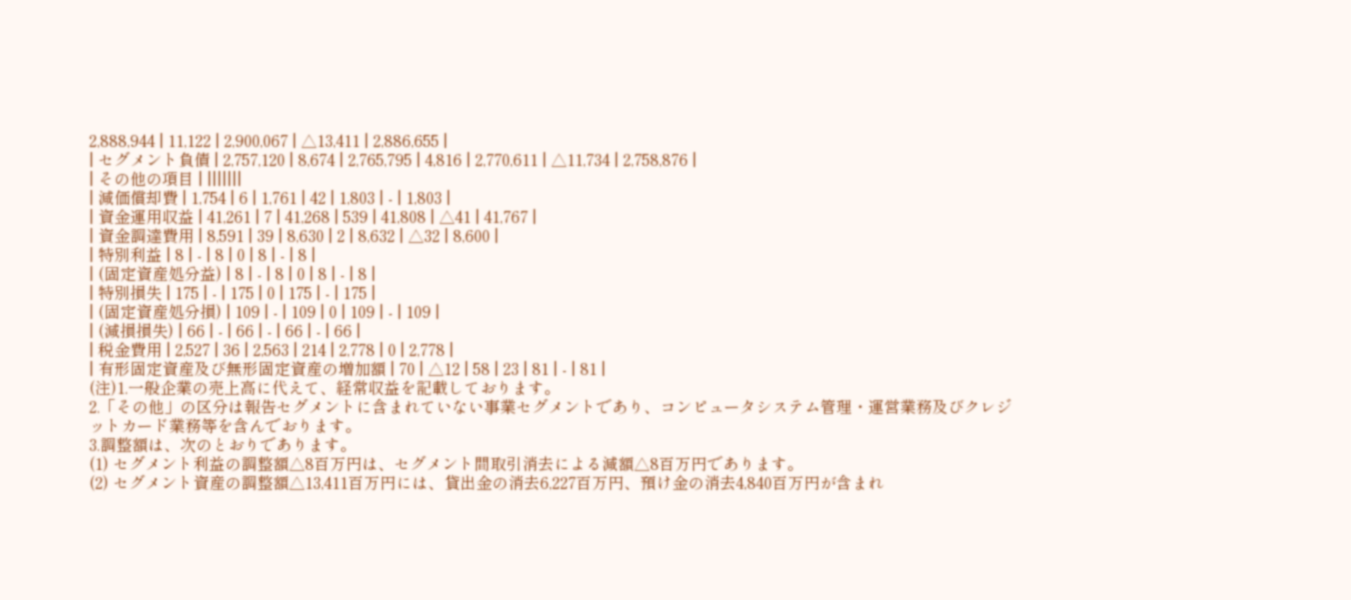2,888,944 | 11,122 | 2,900,067 | △13,411 | 2,886,655 |
| セグメント負債 | 2,757,120 | 8,674 | 2,765,795 | 4,816 | 2,770,611 | △11,734 | 2,758,876 |
| その他の項目 | |||||||
| 減価償却費 | 1,754 | 6 | 1,761 | 42 | 1,803 | - | 1,803 |
| 資金運用収益 | 41,261 | 7 | 41,268 | 539 | 41,808 | △41 | 41,767 |
| 資金調達費用 | 8,591 | 39 | 8,630 | 2 | 8,632 | △32 | 8,600 |
| 特別利益 | 8 | - | 8 | 0 | 8 | - | 8 |
| (固定資産処分益) | 8 | - | 8 | 0 | 8 | - | 8 |
| 特別損失 | 175 | - | 175 | 0 | 175 | - | 175 |
| (固定資産処分損) | 109 | - | 109 | 0 | 109 | - | 109 |
| (減損損失) | 66 | - | 66 | - | 66 | - | 66 |
| 税金費用 | 2,527 | 36 | 2,563 | 214 | 2,778 | 0 | 2,778 |
| 有形固定資産及び無形固定資産の増加額 | 70 | △12 | 58 | 23 | 81 | - | 81 |
(注)1.一般企業の売上高に代えて、経常収益を記載しております。
2.「その他」の区分は報告セグメントに含まれていない事業セグメントであり、コンピュータシステム管理・運営業務及びクレジットカード業務等を含んでおります。
3.調整額は、次のとおりであります。
(1) セグメント利益の調整額△8百万円は、セグメント間取引消去による減額△8百万円であります。
(2) セグメント資産の調整額△13,411百万円には、貸出金の消去6,227百万円、預け金の消去4,840百万円が含まれ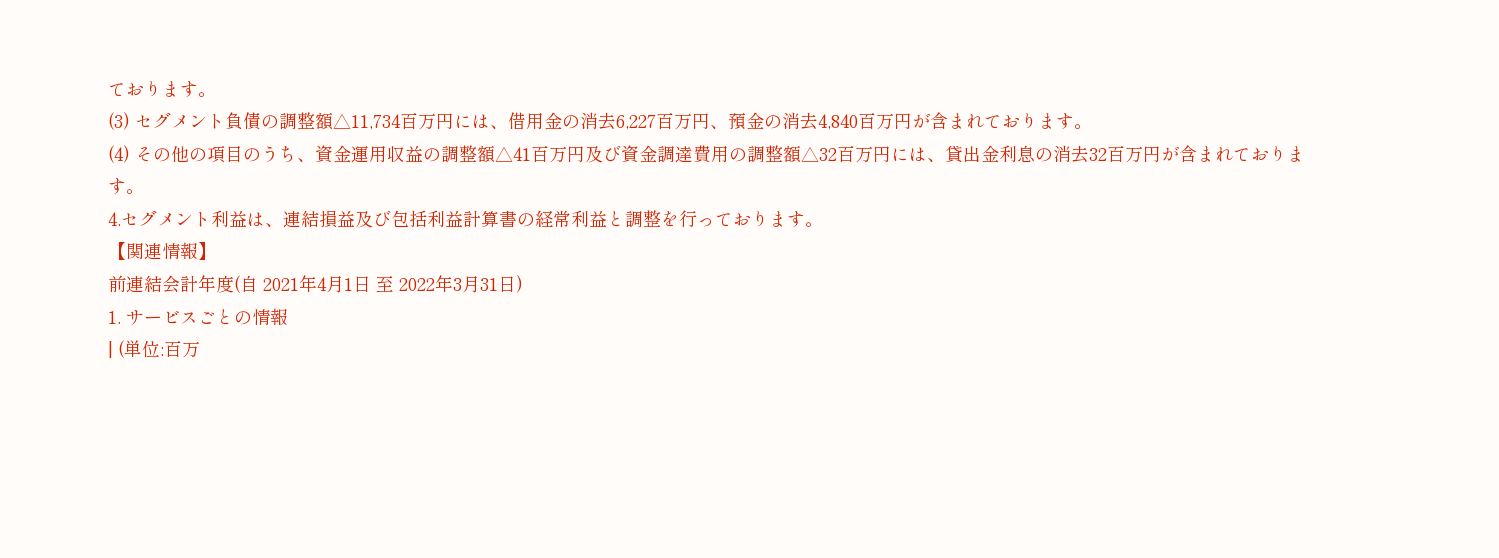ております。
(3) セグメント負債の調整額△11,734百万円には、借用金の消去6,227百万円、預金の消去4,840百万円が含まれております。
(4) その他の項目のうち、資金運用収益の調整額△41百万円及び資金調達費用の調整額△32百万円には、貸出金利息の消去32百万円が含まれております。
4.セグメント利益は、連結損益及び包括利益計算書の経常利益と調整を行っております。
【関連情報】
前連結会計年度(自 2021年4月1日 至 2022年3月31日)
1. サービスごとの情報
| (単位:百万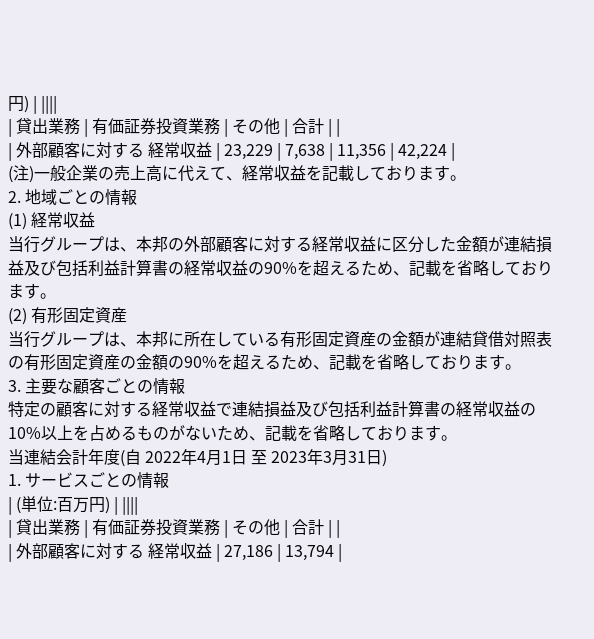円) | ||||
| 貸出業務 | 有価証券投資業務 | その他 | 合計 | |
| 外部顧客に対する 経常収益 | 23,229 | 7,638 | 11,356 | 42,224 |
(注)一般企業の売上高に代えて、経常収益を記載しております。
2. 地域ごとの情報
(1) 経常収益
当行グループは、本邦の外部顧客に対する経常収益に区分した金額が連結損益及び包括利益計算書の経常収益の90%を超えるため、記載を省略しております。
(2) 有形固定資産
当行グループは、本邦に所在している有形固定資産の金額が連結貸借対照表の有形固定資産の金額の90%を超えるため、記載を省略しております。
3. 主要な顧客ごとの情報
特定の顧客に対する経常収益で連結損益及び包括利益計算書の経常収益の10%以上を占めるものがないため、記載を省略しております。
当連結会計年度(自 2022年4月1日 至 2023年3月31日)
1. サービスごとの情報
| (単位:百万円) | ||||
| 貸出業務 | 有価証券投資業務 | その他 | 合計 | |
| 外部顧客に対する 経常収益 | 27,186 | 13,794 |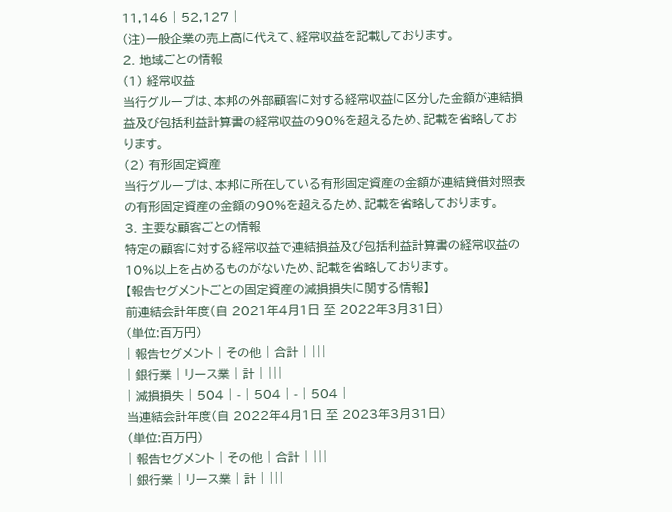11,146 | 52,127 |
(注)一般企業の売上高に代えて、経常収益を記載しております。
2. 地域ごとの情報
(1) 経常収益
当行グループは、本邦の外部顧客に対する経常収益に区分した金額が連結損益及び包括利益計算書の経常収益の90%を超えるため、記載を省略しております。
(2) 有形固定資産
当行グループは、本邦に所在している有形固定資産の金額が連結貸借対照表の有形固定資産の金額の90%を超えるため、記載を省略しております。
3. 主要な顧客ごとの情報
特定の顧客に対する経常収益で連結損益及び包括利益計算書の経常収益の10%以上を占めるものがないため、記載を省略しております。
【報告セグメントごとの固定資産の減損損失に関する情報】
前連結会計年度(自 2021年4月1日 至 2022年3月31日)
(単位:百万円)
| 報告セグメント | その他 | 合計 | |||
| 銀行業 | リース業 | 計 | |||
| 減損損失 | 504 | - | 504 | - | 504 |
当連結会計年度(自 2022年4月1日 至 2023年3月31日)
(単位:百万円)
| 報告セグメント | その他 | 合計 | |||
| 銀行業 | リース業 | 計 | |||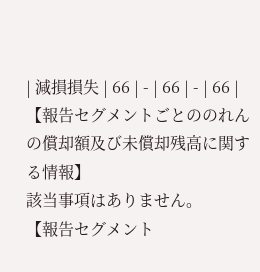| 減損損失 | 66 | - | 66 | - | 66 |
【報告セグメントごとののれんの償却額及び未償却残高に関する情報】
該当事項はありません。
【報告セグメント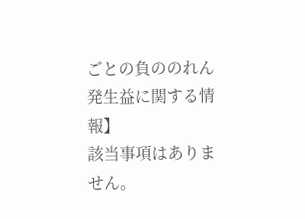ごとの負ののれん発生益に関する情報】
該当事項はありません。